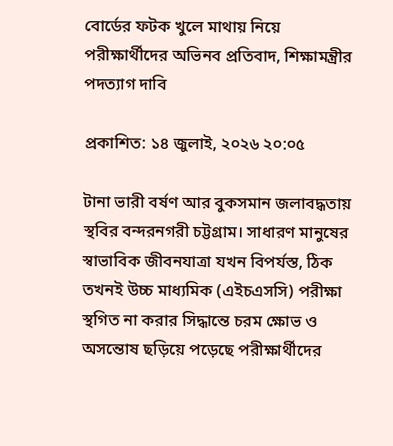বোর্ডের ফটক খুলে মাথায় নিয়ে পরীক্ষার্থীদের অভিনব প্রতিবাদ, শিক্ষামন্ত্রীর পদত্যাগ দাবি

প্রকাশিত: ১৪ জুলাই, ২০২৬ ২০:০৫

টানা ভারী বর্ষণ আর বুকসমান জলাবদ্ধতায় স্থবির বন্দরনগরী চট্টগ্রাম। সাধারণ মানুষের স্বাভাবিক জীবনযাত্রা যখন বিপর্যস্ত, ঠিক তখনই উচ্চ মাধ্যমিক (এইচএসসি) পরীক্ষা স্থগিত না করার সিদ্ধান্তে চরম ক্ষোভ ও অসন্তোষ ছড়িয়ে পড়েছে পরীক্ষার্থীদের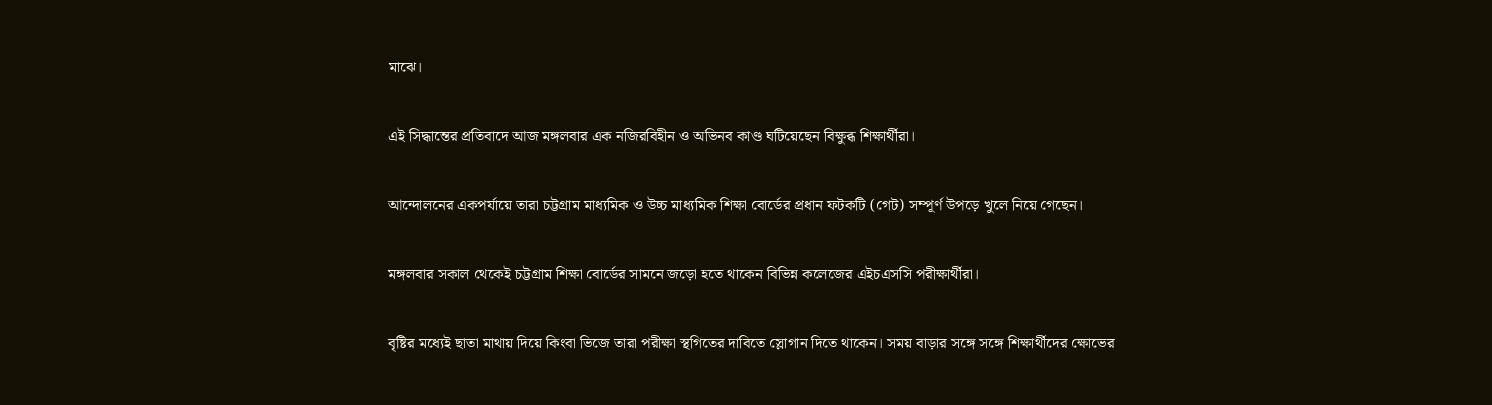মাঝে।

এই সিদ্ধান্তের প্রতিবাদে আজ মঙ্গলবার এক নজিরবিহীন ও অভিনব কাণ্ড ঘটিয়েছেন বিক্ষুব্ধ শিক্ষার্থীরা।

আন্দোলনের একপর্যায়ে তারা চট্টগ্রাম মাধ্যমিক ও উচ্চ মাধ্যমিক শিক্ষা বোর্ডের প্রধান ফটকটি (গেট) সম্পূর্ণ উপড়ে খুলে নিয়ে গেছেন।

মঙ্গলবার সকাল থেকেই চট্টগ্রাম শিক্ষা বোর্ডের সামনে জড়ো হতে থাকেন বিভিন্ন কলেজের এইচএসসি পরীক্ষার্থীরা।

বৃষ্টির মধ্যেই ছাতা মাথায় দিয়ে কিংবা ভিজে তারা পরীক্ষা স্থগিতের দাবিতে স্লোগান দিতে থাকেন। সময় বাড়ার সঙ্গে সঙ্গে শিক্ষার্থীদের ক্ষোভের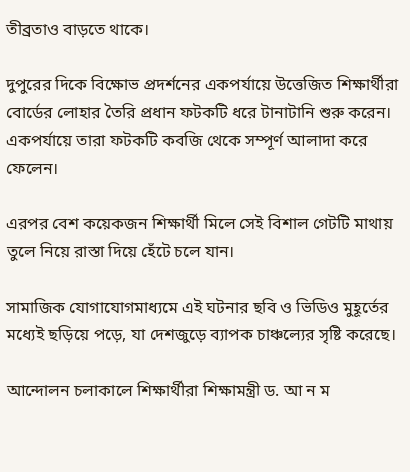তীব্রতাও বাড়তে থাকে।

দুপুরের দিকে বিক্ষোভ প্রদর্শনের একপর্যায়ে উত্তেজিত শিক্ষার্থীরা বোর্ডের লোহার তৈরি প্রধান ফটকটি ধরে টানাটানি শুরু করেন। একপর্যায়ে তারা ফটকটি কবজি থেকে সম্পূর্ণ আলাদা করে ফেলেন।

এরপর বেশ কয়েকজন শিক্ষার্থী মিলে সেই বিশাল গেটটি মাথায় তুলে নিয়ে রাস্তা দিয়ে হেঁটে চলে যান।

সামাজিক যোগাযোগমাধ্যমে এই ঘটনার ছবি ও ভিডিও মুহূর্তের মধ্যেই ছড়িয়ে পড়ে, যা দেশজুড়ে ব্যাপক চাঞ্চল্যের সৃষ্টি করেছে।

আন্দোলন চলাকালে শিক্ষার্থীরা শিক্ষামন্ত্রী ড. আ ন ম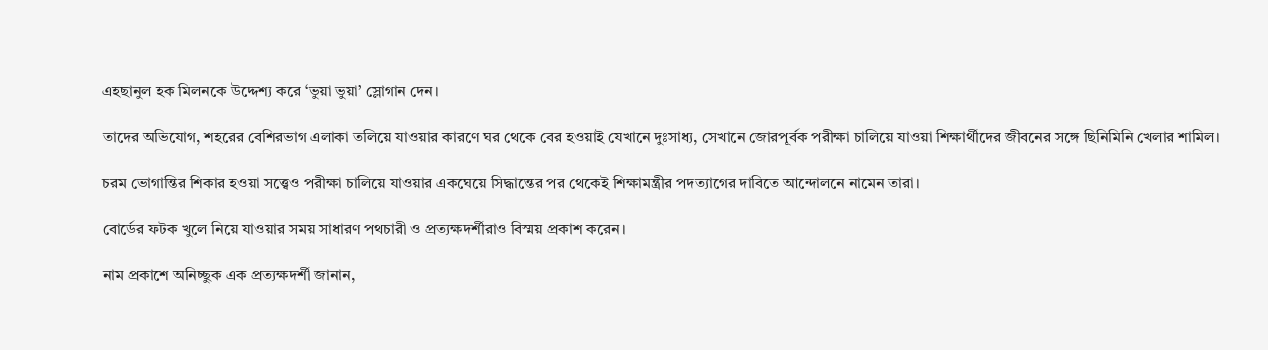এহছানুল হক মিলনকে উদ্দেশ্য করে ‘ভুয়া ভুয়া’ স্লোগান দেন।

তাদের অভিযোগ, শহরের বেশিরভাগ এলাকা তলিয়ে যাওয়ার কারণে ঘর থেকে বের হওয়াই যেখানে দুঃসাধ্য, সেখানে জোরপূর্বক পরীক্ষা চালিয়ে যাওয়া শিক্ষার্থীদের জীবনের সঙ্গে ছিনিমিনি খেলার শামিল।

চরম ভোগান্তির শিকার হওয়া সত্ত্বেও পরীক্ষা চালিয়ে যাওয়ার একঘেয়ে সিদ্ধান্তের পর থেকেই শিক্ষামন্ত্রীর পদত্যাগের দাবিতে আন্দোলনে নামেন তারা।

বোর্ডের ফটক খুলে নিয়ে যাওয়ার সময় সাধারণ পথচারী ও প্রত্যক্ষদর্শীরাও বিস্ময় প্রকাশ করেন।

নাম প্রকাশে অনিচ্ছুক এক প্রত্যক্ষদর্শী জানান,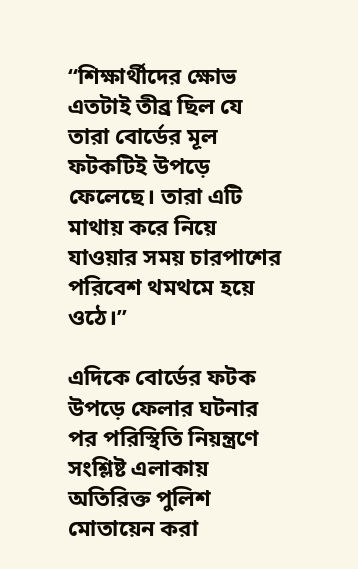“শিক্ষার্থীদের ক্ষোভ এতটাই তীব্র ছিল যে তারা বোর্ডের মূল ফটকটিই উপড়ে ফেলেছে। তারা এটি মাথায় করে নিয়ে যাওয়ার সময় চারপাশের পরিবেশ থমথমে হয়ে ওঠে।”

এদিকে বোর্ডের ফটক উপড়ে ফেলার ঘটনার পর পরিস্থিতি নিয়ন্ত্রণে সংশ্লিষ্ট এলাকায় অতিরিক্ত পুলিশ মোতায়েন করা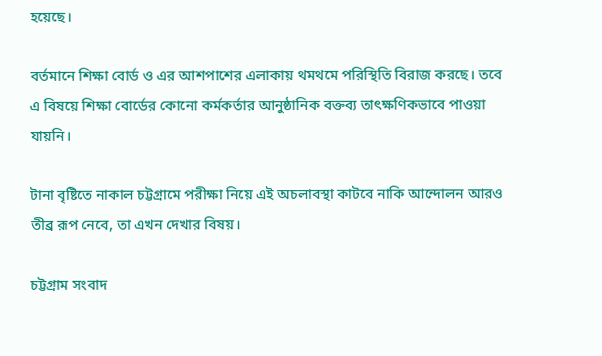হয়েছে।

বর্তমানে শিক্ষা বোর্ড ও এর আশপাশের এলাকায় থমথমে পরিস্থিতি বিরাজ করছে। তবে এ বিষয়ে শিক্ষা বোর্ডের কোনো কর্মকর্তার আনুষ্ঠানিক বক্তব্য তাৎক্ষণিকভাবে পাওয়া যায়নি।

টানা বৃষ্টিতে নাকাল চট্টগ্রামে পরীক্ষা নিয়ে এই অচলাবস্থা কাটবে নাকি আন্দোলন আরও তীব্র রূপ নেবে, তা এখন দেখার বিষয়।

চট্টগ্রাম সংবাদ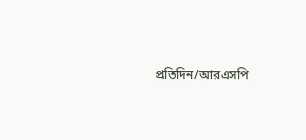প্রতিদিন/আরএসপি